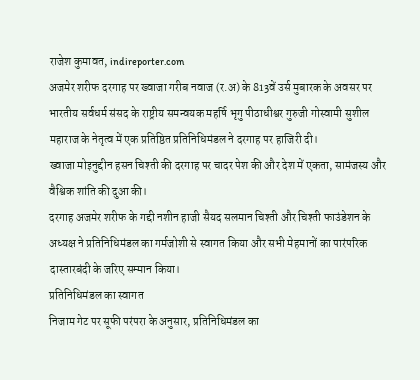राजेश कुमावत, indireporter.com
अजमेर शरीफ दरगाह पर ख्वाजा गरीब नवाज (र.अ) के 813वें उर्स मुबारक के अवसर पर भारतीय सर्वधर्म संसद के राष्ट्रीय समन्वयक महर्षि भृगु पीठाधीश्वर गुरुजी गोस्वामी सुशील महाराज के नेतृत्व में एक प्रतिष्ठित प्रतिनिधिमंडल ने दरगाह पर हाजिरी दी।
ख्वाजा मोइनुद्दीन हसन चिश्ती की दरगाह पर चादर पेश की और देश में एकता, सामंजस्य और वैश्विक शांति की दुआ की।
दरगाह अजमेर शरीफ के गद्दी नशीन हाजी सैयद सलमान चिश्ती और चिश्ती फाउंडेशन के अध्यक्ष ने प्रतिनिधिमंडल का गर्मजोशी से स्वागत किया और सभी मेहमानों का पारंपरिक दास्तारबंदी के जरिए सम्मान किया।
प्रतिनिधिमंडल का स्वागत
निजाम गेट पर सूफी परंपरा के अनुसार, प्रतिनिधिमंडल का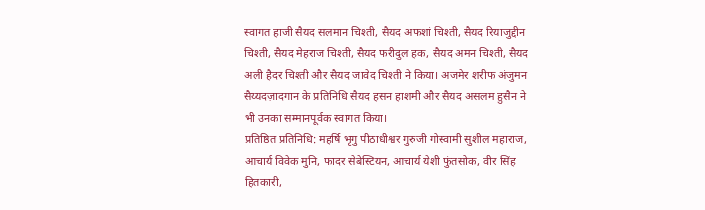स्वागत हाजी सैयद सलमान चिश्ती, सैयद अफशां चिश्ती, सैयद रियाजुद्दीन चिश्ती, सैयद मेहराज चिश्ती, सैयद फरीदुल हक, सैयद अमन चिश्ती, सैयद अली हैदर चिश्ती और सैयद जावेद चिश्ती ने किया। अजमेर शरीफ अंजुमन सैय्यदज़ादगान के प्रतिनिधि सैयद हसन हाशमी और सैयद असलम हुसैन ने भी उनका सम्मानपूर्वक स्वागत किया।
प्रतिष्ठित प्रतिनिधि: महर्षि भृगु पीठाधीश्वर गुरुजी गोस्वामी सुशील महाराज, आचार्य विवेक मुनि, फादर सेबेस्टियन, आचार्य येशी फुंतसोक, वीर सिंह हितकारी,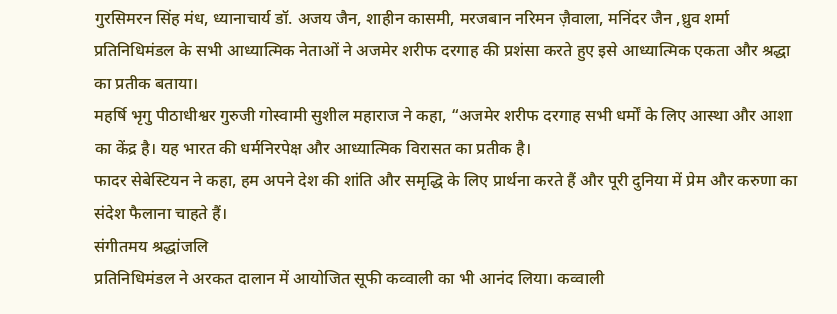गुरसिमरन सिंह मंध, ध्यानाचार्य डॉ. अजय जैन, शाहीन कासमी, मरजबान नरिमन ज़ैवाला, मनिंदर जैन ,ध्रुव शर्मा
प्रतिनिधिमंडल के सभी आध्यात्मिक नेताओं ने अजमेर शरीफ दरगाह की प्रशंसा करते हुए इसे आध्यात्मिक एकता और श्रद्धा का प्रतीक बताया।
महर्षि भृगु पीठाधीश्वर गुरुजी गोस्वामी सुशील महाराज ने कहा, “अजमेर शरीफ दरगाह सभी धर्मों के लिए आस्था और आशा का केंद्र है। यह भारत की धर्मनिरपेक्ष और आध्यात्मिक विरासत का प्रतीक है।
फादर सेबेस्टियन ने कहा, हम अपने देश की शांति और समृद्धि के लिए प्रार्थना करते हैं और पूरी दुनिया में प्रेम और करुणा का संदेश फैलाना चाहते हैं।
संगीतमय श्रद्धांजलि
प्रतिनिधिमंडल ने अरकत दालान में आयोजित सूफी कव्वाली का भी आनंद लिया। कव्वाली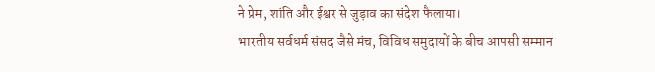ने प्रेम, शांति और ईश्वर से जुड़ाव का संदेश फैलाया।
भारतीय सर्वधर्म संसद जैसे मंच, विविध समुदायों के बीच आपसी सम्मान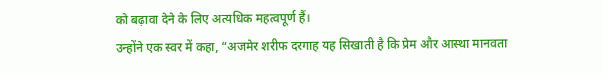को बढ़ावा देने के लिए अत्यधिक महत्वपूर्ण हैं।
उन्होंने एक स्वर में कहा, “अजमेर शरीफ दरगाह यह सिखाती है कि प्रेम और आस्था मानवता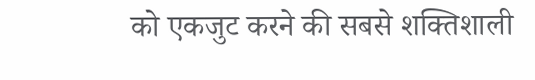को एकजुट करने की सबसे शक्तिशाली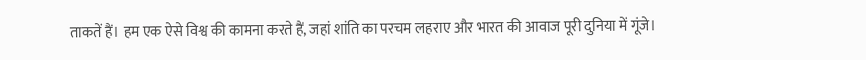ताकतें हैं। हम एक ऐसे विश्व की कामना करते हैं, जहां शांति का परचम लहराए और भारत की आवाज पूरी दुनिया में गूंजे।